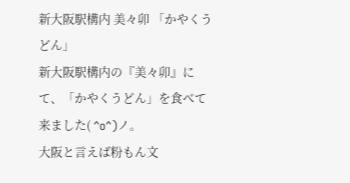新大阪駅構内 美々卯 「かやくうどん」
新大阪駅構内の『美々卯』にて、「かやくうどん」を食べて来ました( ^o^)ノ。
大阪と言えば粉もん文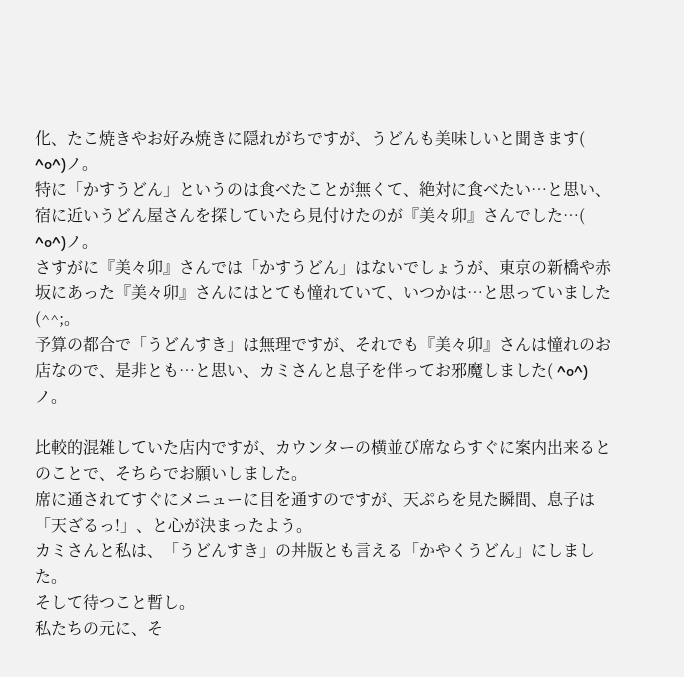化、たこ焼きやお好み焼きに隠れがちですが、うどんも美味しいと聞きます( ^o^)ノ。
特に「かすうどん」というのは食べたことが無くて、絶対に食べたい…と思い、宿に近いうどん屋さんを探していたら見付けたのが『美々卯』さんでした…( ^o^)ノ。
さすがに『美々卯』さんでは「かすうどん」はないでしょうが、東京の新橋や赤坂にあった『美々卯』さんにはとても憧れていて、いつかは…と思っていました(^^;。
予算の都合で「うどんすき」は無理ですが、それでも『美々卯』さんは憧れのお店なので、是非とも…と思い、カミさんと息子を伴ってお邪魔しました( ^o^)ノ。

比較的混雑していた店内ですが、カウンターの横並び席ならすぐに案内出来るとのことで、そちらでお願いしました。
席に通されてすぐにメニューに目を通すのですが、天ぷらを見た瞬間、息子は「天ざるっ!」、と心が決まったよう。
カミさんと私は、「うどんすき」の丼版とも言える「かやくうどん」にしました。
そして待つこと暫し。
私たちの元に、そ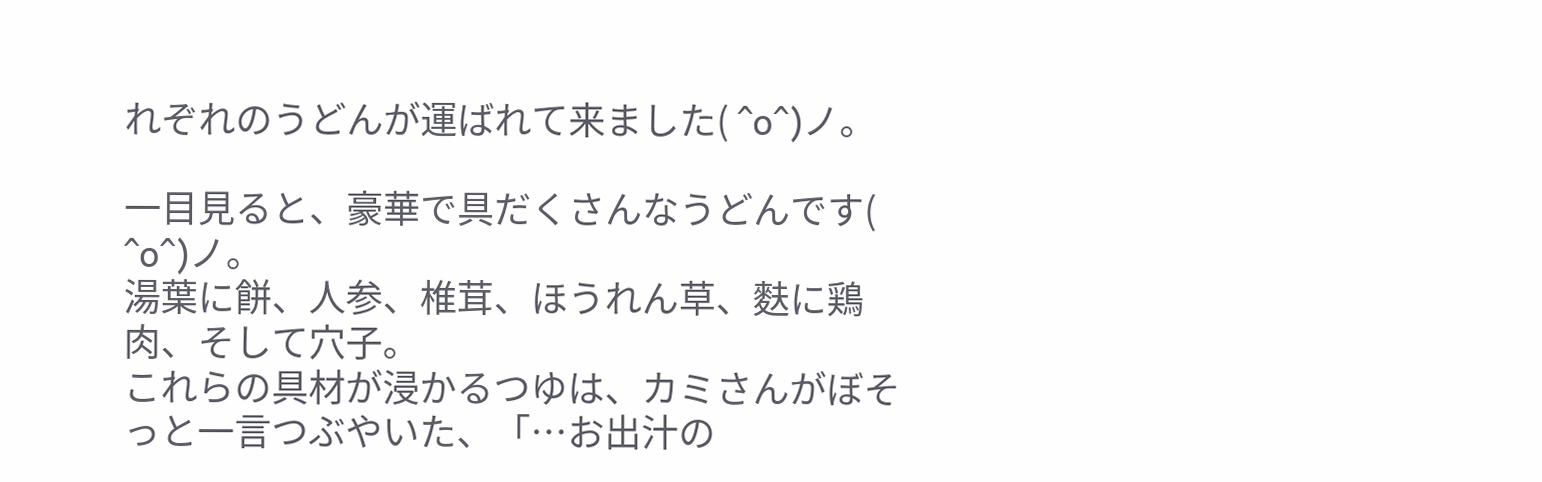れぞれのうどんが運ばれて来ました( ^o^)ノ。

一目見ると、豪華で具だくさんなうどんです( ^o^)ノ。
湯葉に餅、人参、椎茸、ほうれん草、麩に鶏肉、そして穴子。
これらの具材が浸かるつゆは、カミさんがぼそっと一言つぶやいた、「…お出汁の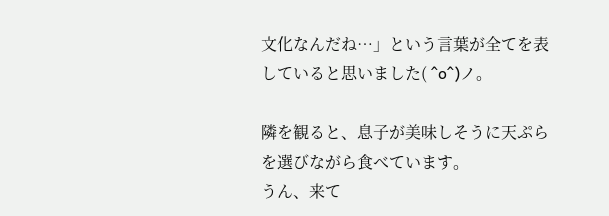文化なんだね…」という言葉が全てを表していると思いました( ^o^)ノ。

隣を観ると、息子が美味しそうに天ぷらを選びながら食べています。
うん、来て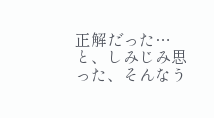正解だった…と、しみじみ思った、そんなう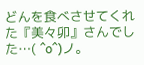どんを食べさせてくれた『美々卯』さんでした…( ^o^)ノ。